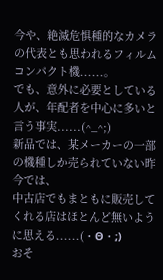今や、絶滅危惧種的なカメラの代表とも思われるフィルムコンパクト機......。
でも、意外に必要としている人が、年配者を中心に多いと言う事実......(^_^;)
新品では、某メーカーの一部の機種しか売られていない昨今では、
中古店でもまともに販売してくれる店はほとんど無いように思える......(・Θ・;)
おそ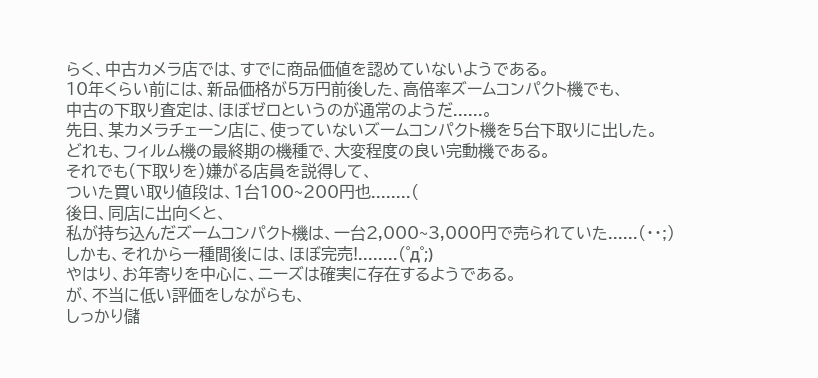らく、中古カメラ店では、すでに商品価値を認めていないようである。
10年くらい前には、新品価格が5万円前後した、高倍率ズームコンパクト機でも、
中古の下取り査定は、ほぼゼロというのが通常のようだ......。
先日、某カメラチェーン店に、使っていないズームコンパクト機を5台下取りに出した。
どれも、フィルム機の最終期の機種で、大変程度の良い完動機である。
それでも(下取りを)嫌がる店員を説得して、
ついた買い取り値段は、1台100~200円也........(
後日、同店に出向くと、
私が持ち込んだズームコンパクト機は、一台2,000~3,000円で売られていた......(・・;)
しかも、それから一種間後には、ほぼ完売!........(゜д゜;)
やはり、お年寄りを中心に、ニーズは確実に存在するようである。
が、不当に低い評価をしながらも、
しっかり儲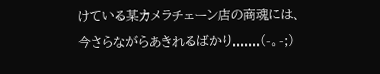けている某カメラチェーン店の商魂には、
今さらながらあきれるばかり.......(-。-;)